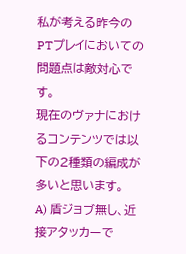私が考える昨今のPTプレイにおいての問題点は敵対心です。
現在のヴァナにおけるコンテンツでは以下の2種類の編成が多いと思います。
A) 盾ジョブ無し、近接アタッカーで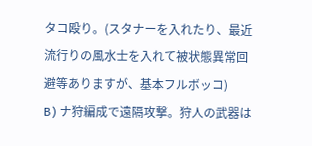タコ殴り。(スタナーを入れたり、最近流行りの風水士を入れて被状態異常回避等ありますが、基本フルボッコ)
B) ナ狩編成で遠隔攻撃。狩人の武器は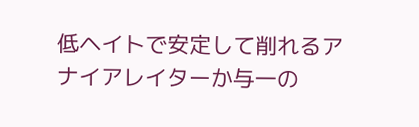低ヘイトで安定して削れるアナイアレイターか与一の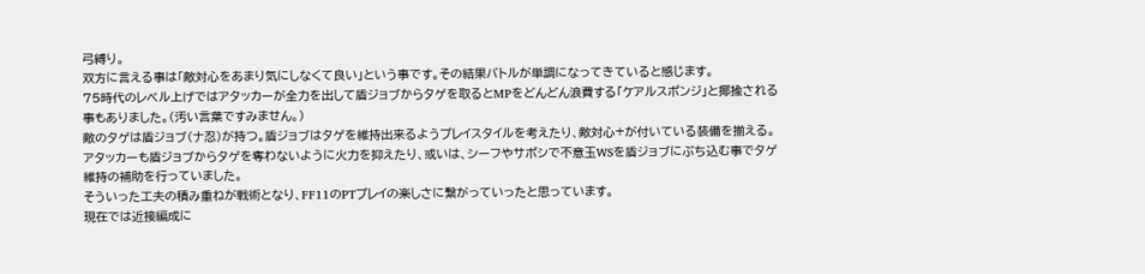弓縛り。
双方に言える事は「敵対心をあまり気にしなくて良い」という事です。その結果バトルが単調になってきていると感じます。
75時代のレベル上げではアタッカーが全力を出して盾ジョブからタゲを取るとMPをどんどん浪費する「ケアルスポンジ」と揶揄される事もありました。(汚い言葉ですみません。)
敵のタゲは盾ジョブ(ナ忍)が持つ。盾ジョブはタゲを維持出来るようプレイスタイルを考えたり、敵対心+が付いている装備を揃える。アタッカーも盾ジョブからタゲを奪わないように火力を抑えたり、或いは、シーフやサポシで不意玉WSを盾ジョブにぶち込む事でタゲ維持の補助を行っていました。
そういった工夫の積み重ねが戦術となり、FF11のPTプレイの楽しさに繋がっていったと思っています。
現在では近接編成に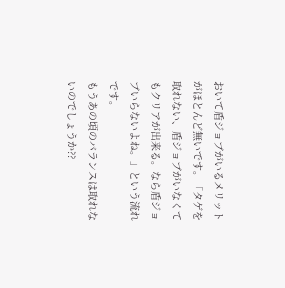おいて盾ジョブがいるメリットがほとんど無いです。「タゲを取れない、盾ジョブがいなくてもクリアが出来る。なら盾ジョブいらないよね。」という流れです。
もうあの頃のバランスは取れないのでしょうか??